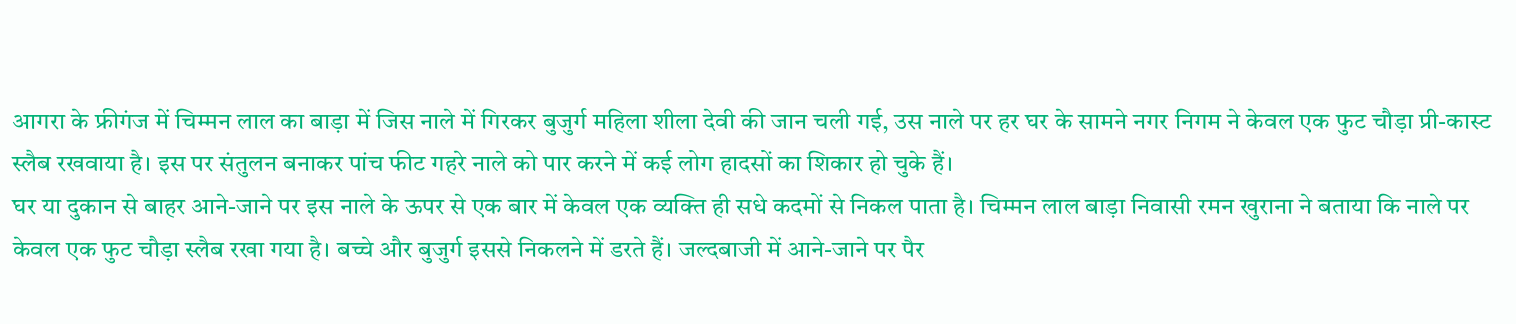आगरा के फ्रीगंज में चिम्मन लाल का बाड़ा में जिस नाले में गिरकर बुजुर्ग महिला शीला देवी की जान चली गई, उस नाले पर हर घर के सामने नगर निगम ने केवल एक फुट चौड़ा प्री-कास्ट स्लैब रखवाया है। इस पर संतुलन बनाकर पांच फीट गहरे नाले को पार करने में कई लोग हादसों का शिकार हो चुके हैं।
घर या दुकान से बाहर आने-जाने पर इस नाले के ऊपर से एक बार में केवल एक व्यक्ति ही सधे कदमों से निकल पाता है। चिम्मन लाल बाड़ा निवासी रमन खुराना ने बताया कि नाले पर केवल एक फुट चौड़ा स्लैब रखा गया है। बच्चे और बुजुर्ग इससे निकलने में डरते हैं। जल्दबाजी में आने-जाने पर पैर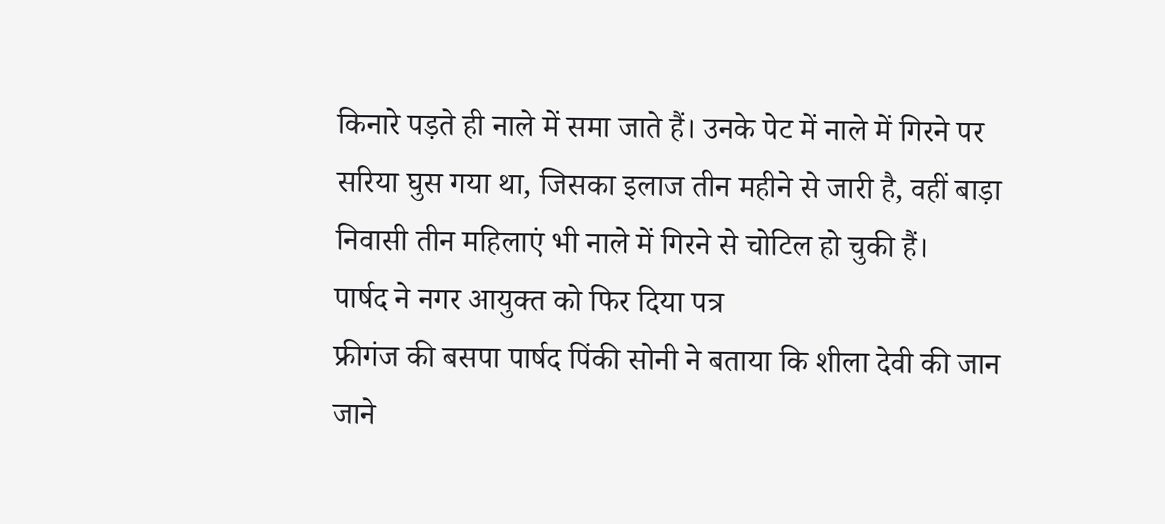किनारे पड़ते ही नाले में समा जाते हैं। उनके पेट में नाले में गिरने पर सरिया घुस गया था, जिसका इलाज तीन महीने से जारी है, वहीं बाड़ा निवासी तीन महिलाएं भी नाले में गिरने से चोटिल हो चुकी हैं।
पार्षद ने नगर आयुक्त को फिर दिया पत्र
फ्रीगंज की बसपा पार्षद पिंकी सोनी ने बताया कि शीला देवी की जान जाने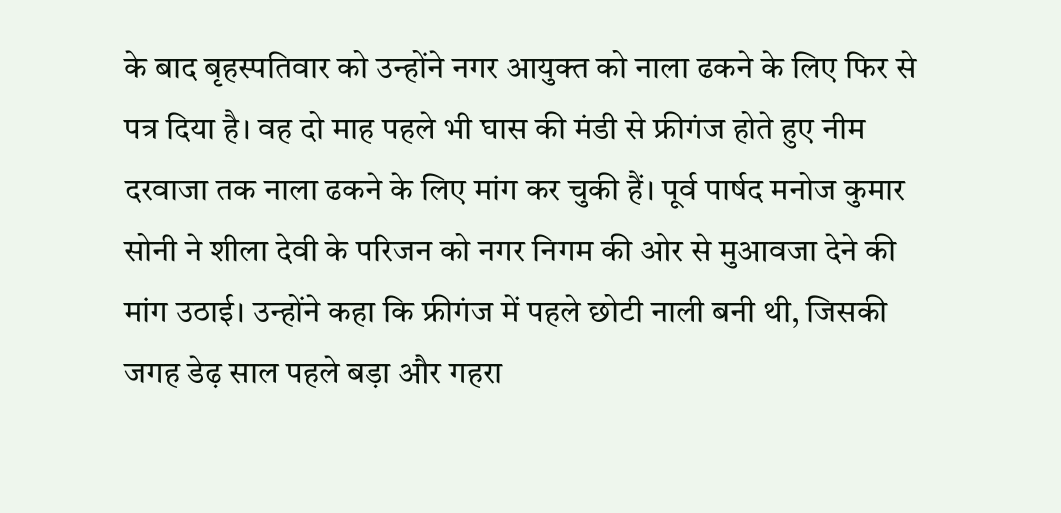के बाद बृहस्पतिवार को उन्होंने नगर आयुक्त को नाला ढकने के लिए फिर से पत्र दिया है। वह दो माह पहले भी घास की मंडी से फ्रीगंज होते हुए नीम दरवाजा तक नाला ढकने के लिए मांग कर चुकी हैं। पूर्व पार्षद मनोज कुमार सोनी ने शीला देवी के परिजन को नगर निगम की ओर से मुआवजा देने की मांग उठाई। उन्होंने कहा कि फ्रीगंज में पहले छोटी नाली बनी थी, जिसकी जगह डेढ़ साल पहले बड़ा और गहरा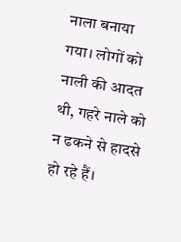नाला बनाया गया। लोगों को नाली की आदत थी, गहरे नाले को न ढकने से हादसे हो रहे हैं।